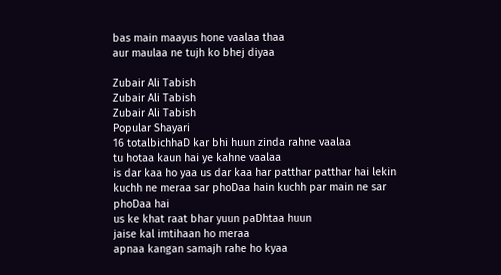bas main maayus hone vaalaa thaa
aur maulaa ne tujh ko bhej diyaa

Zubair Ali Tabish
Zubair Ali Tabish
Zubair Ali Tabish
Popular Shayari
16 totalbichhaD kar bhi huun zinda rahne vaalaa
tu hotaa kaun hai ye kahne vaalaa
is dar kaa ho yaa us dar kaa har patthar patthar hai lekin
kuchh ne meraa sar phoDaa hain kuchh par main ne sar phoDaa hai
us ke khat raat bhar yuun paDhtaa huun
jaise kal imtihaan ho meraa
apnaa kangan samajh rahe ho kyaa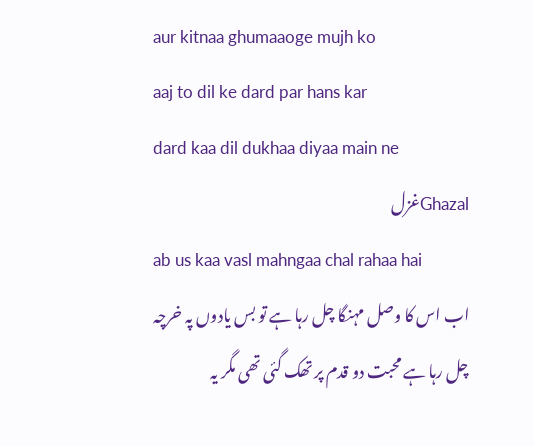aur kitnaa ghumaaoge mujh ko
aaj to dil ke dard par hans kar
dard kaa dil dukhaa diyaa main ne
Ghazalغزل
ab us kaa vasl mahngaa chal rahaa hai
اب اس کا وصل مہنگا چل رہا ہے تو بس یادوں پہ خرچہ چل رہا ہے محبت دو قدم پر تھک گئی تھی مگر یہ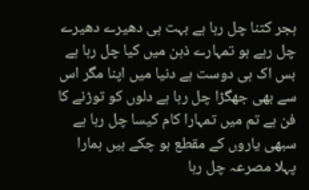ہجر کتنا چل رہا ہے بہت ہی دھیرے دھیرے چل رہے ہو تمہارے ذہن میں کیا چل رہا ہے بس اک ہی دوست ہے دنیا میں اپنا مگر اس سے بھی جھگڑا چل رہا ہے دلوں کو توڑنے کا فن ہے تم میں تمہارا کام کیسا چل رہا ہے سبھی یاروں کے مقطع ہو چکے ہیں ہمارا پہلا مصرعہ چل رہا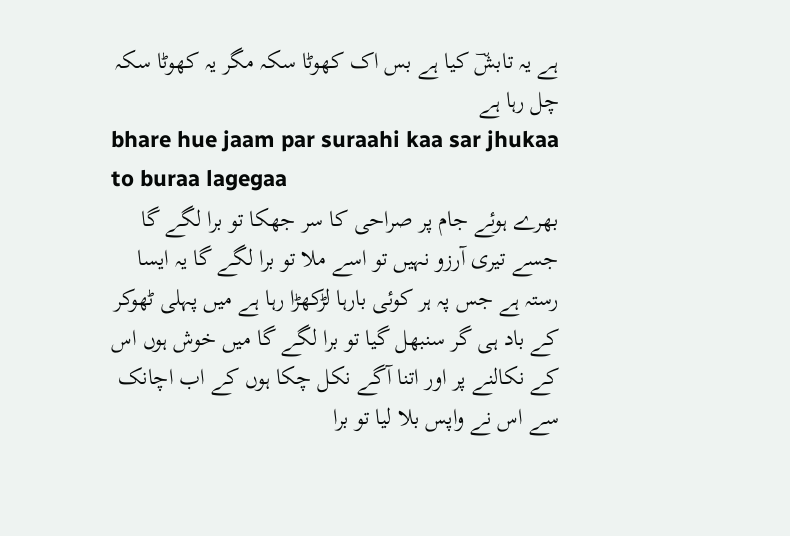ہے یہ تابشؔ کیا ہے بس اک کھوٹا سکہ مگر یہ کھوٹا سکہ چل رہا ہے
bhare hue jaam par suraahi kaa sar jhukaa to buraa lagegaa
بھرے ہوئے جام پر صراحی کا سر جھکا تو برا لگے گا جسے تیری آرزو نہیں تو اسے ملا تو برا لگے گا یہ ایسا رستہ ہے جس پہ ہر کوئی بارہا لڑکھڑا رہا ہے میں پہلی ٹھوکر کے باد ہی گر سنبھل گیا تو برا لگے گا میں خوش ہوں اس کے نکالنے پر اور اتنا آگے نکل چکا ہوں کے اب اچانک سے اس نے واپس بلا لیا تو برا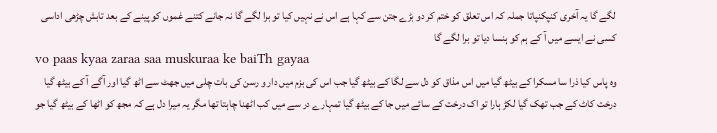لگے گا یہ آخری کنپکنپاتا جملہ کہ اس تعلق کو ختم کر دو بڑے جتن سے کہا ہے اس نے نہیں کیا تو برا لگے گا نہ جانے کتنے غموں کو پینے کے بعد تابش چڑھی اداسی کسی نے ایسے میں آ کے ہم کو ہنسا دیا تو برا لگے گا
vo paas kyaa zaraa saa muskuraa ke baiTh gayaa
وہ پاس کیا ذرا سا مسکرا کے بیٹھ گیا میں اس مذاق کو دل سے لگا کے بیٹھ گیا جب اس کی بزم میں دار و رسن کی بات چلی میں جھٹ سے اٹھ گیا اور آگے آ کے بیٹھ گیا درخت کاٹ کے جب تھک گیا لکڑ ہارا تو اک درخت کے سائے میں جا کے بیٹھ گیا تمہارے در سے میں کب اٹھنا چاہتا تھا مگر یہ میرا دل ہے کہ مجھ کو اٹھا کے بیٹھ گیا جو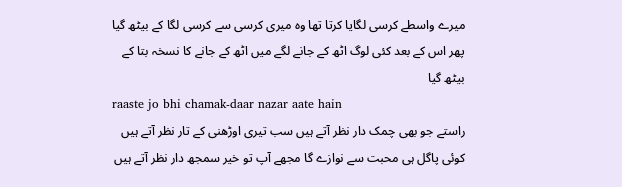میرے واسطے کرسی لگایا کرتا تھا وہ میری کرسی سے کرسی لگا کے بیٹھ گیا پھر اس کے بعد کئی لوگ اٹھ کے جانے لگے میں اٹھ کے جانے کا نسخہ بتا کے بیٹھ گیا
raaste jo bhi chamak-daar nazar aate hain
راستے جو بھی چمک دار نظر آتے ہیں سب تیری اوڑھنی کے تار نظر آتے ہیں کوئی پاگل ہی محبت سے نوازے گا مجھے آپ تو خیر سمجھ دار نظر آتے ہیں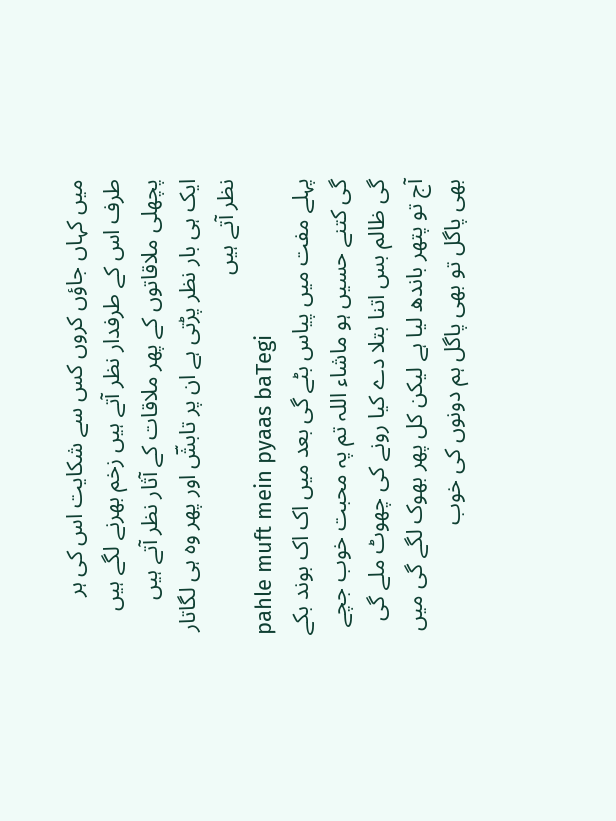میں کہاں جاؤں کروں کس سے شکایت اس کی ہر طرف اس کے طرفدار نظر آتے ہیں زخم بھرنے لگے ہیں پچھلی ملاقاتوں کے پھر ملاقات کے آثار نظر آتے ہیں ایک ہی بار نظر پڑتی ہے ان پر تابشؔ اور پھر وہ ہی لگاتار نظر آتے ہیں
pahle muft mein pyaas baTegi
پہلے مفت میں پیاس بٹے گی بعد میں اک اک بوند بکے گی کتنے حسیں ہو ماشاء اللہ تم پہ محبت خوب جچے گی ظالم بس اتنا بتلا دے کیا رونے کی چھوٹ ملے گی آج تو پتھر باندھ لیا ہے لیکن کل پھر بھوک لگے گی میں بھی پاگل تو بھی پاگل ہم دونوں کی خوب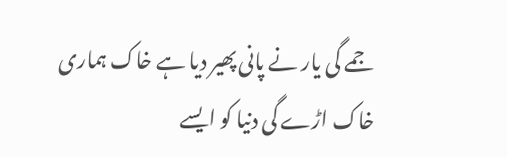جمے گی یار نے پانی پھیر دیا ہے خاک ہماری خاک اڑے گی دنیا کو ایسے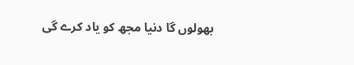بھولوں گا دنیا مجھ کو یاد کرے گی